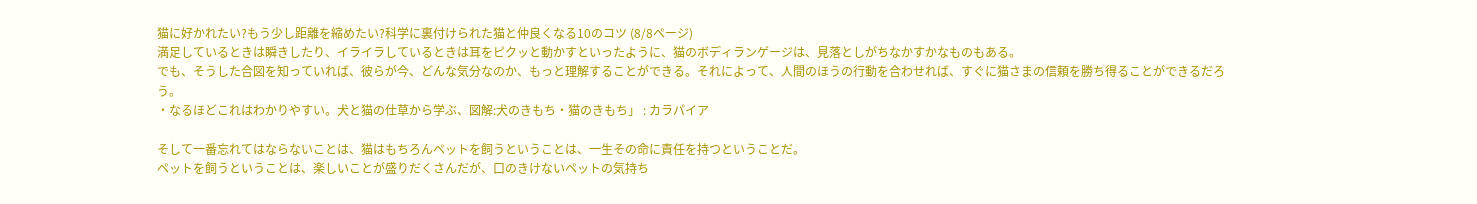猫に好かれたい?もう少し距離を縮めたい?科学に裏付けられた猫と仲良くなる10のコツ (8/8ページ)
満足しているときは瞬きしたり、イライラしているときは耳をピクッと動かすといったように、猫のボディランゲージは、見落としがちなかすかなものもある。
でも、そうした合図を知っていれば、彼らが今、どんな気分なのか、もっと理解することができる。それによって、人間のほうの行動を合わせれば、すぐに猫さまの信頼を勝ち得ることができるだろう。
・なるほどこれはわかりやすい。犬と猫の仕草から学ぶ、図解:犬のきもち・猫のきもち」 : カラパイア

そして一番忘れてはならないことは、猫はもちろんペットを飼うということは、一生その命に責任を持つということだ。
ペットを飼うということは、楽しいことが盛りだくさんだが、口のきけないペットの気持ち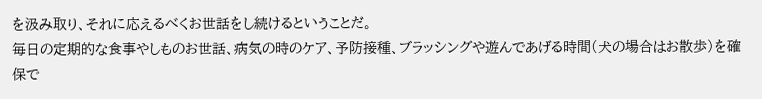を汲み取り、それに応えるべくお世話をし続けるということだ。
毎日の定期的な食事やしものお世話、病気の時のケア、予防接種、ブラッシングや遊んであげる時間(犬の場合はお散歩)を確保で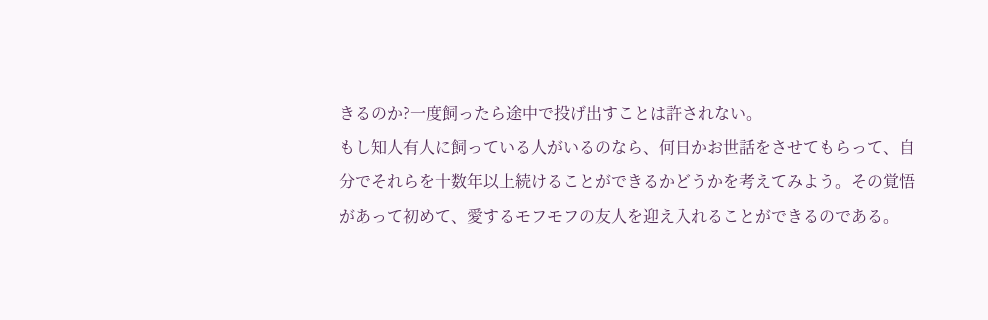きるのか?一度飼ったら途中で投げ出すことは許されない。
もし知人有人に飼っている人がいるのなら、何日かお世話をさせてもらって、自分でそれらを十数年以上続けることができるかどうかを考えてみよう。その覚悟があって初めて、愛するモフモフの友人を迎え入れることができるのである。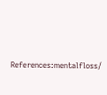References:mentalfloss/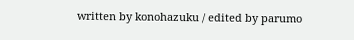written by konohazuku / edited by parumo